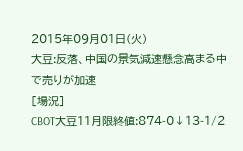2015年09月01日(火)
大豆:反落、中国の景気減速懸念高まる中で売りが加速
[場況]
CBOT大豆11月限終値:874-0↓13-1/2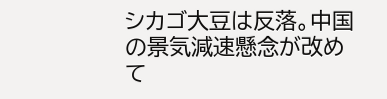シカゴ大豆は反落。中国の景気減速懸念が改めて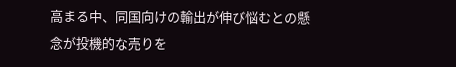高まる中、同国向けの輸出が伸び悩むとの懸念が投機的な売りを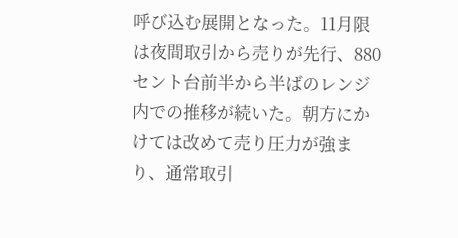呼び込む展開となった。11月限は夜間取引から売りが先行、880セント台前半から半ばのレンジ内での推移が続いた。朝方にかけては改めて売り圧力が強まり、通常取引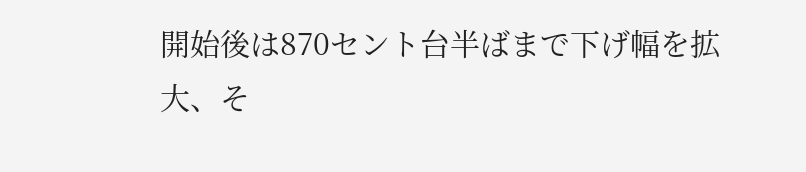開始後は870セント台半ばまで下げ幅を拡大、そ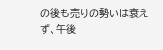の後も売りの勢いは衰えず、午後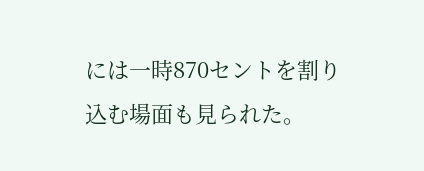には一時870セントを割り込む場面も見られた。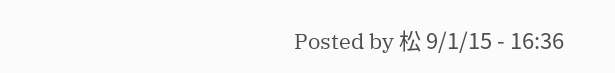Posted by 松 9/1/15 - 16:36